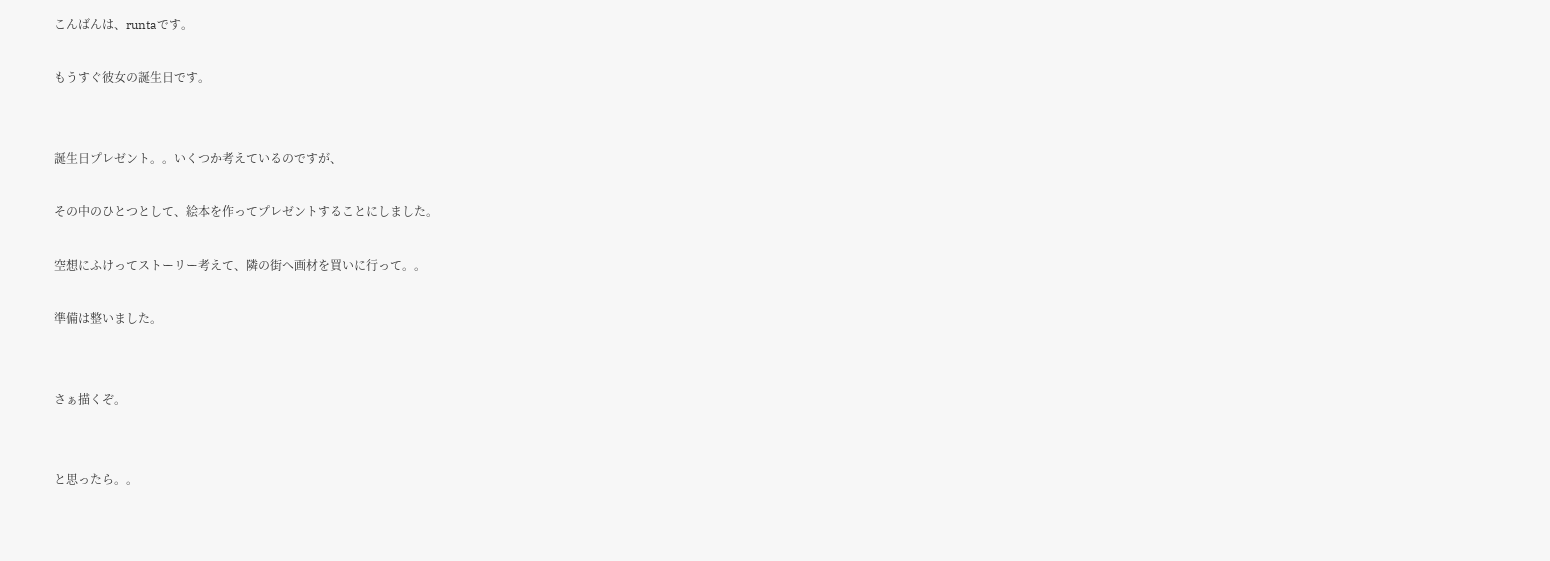こんばんは、runtaです。

もうすぐ彼女の誕生日です。


誕生日プレゼント。。いくつか考えているのですが、

その中のひとつとして、絵本を作ってプレゼントすることにしました。

空想にふけってストーリー考えて、隣の街へ画材を買いに行って。。

準備は整いました。


さぁ描くぞ。


と思ったら。。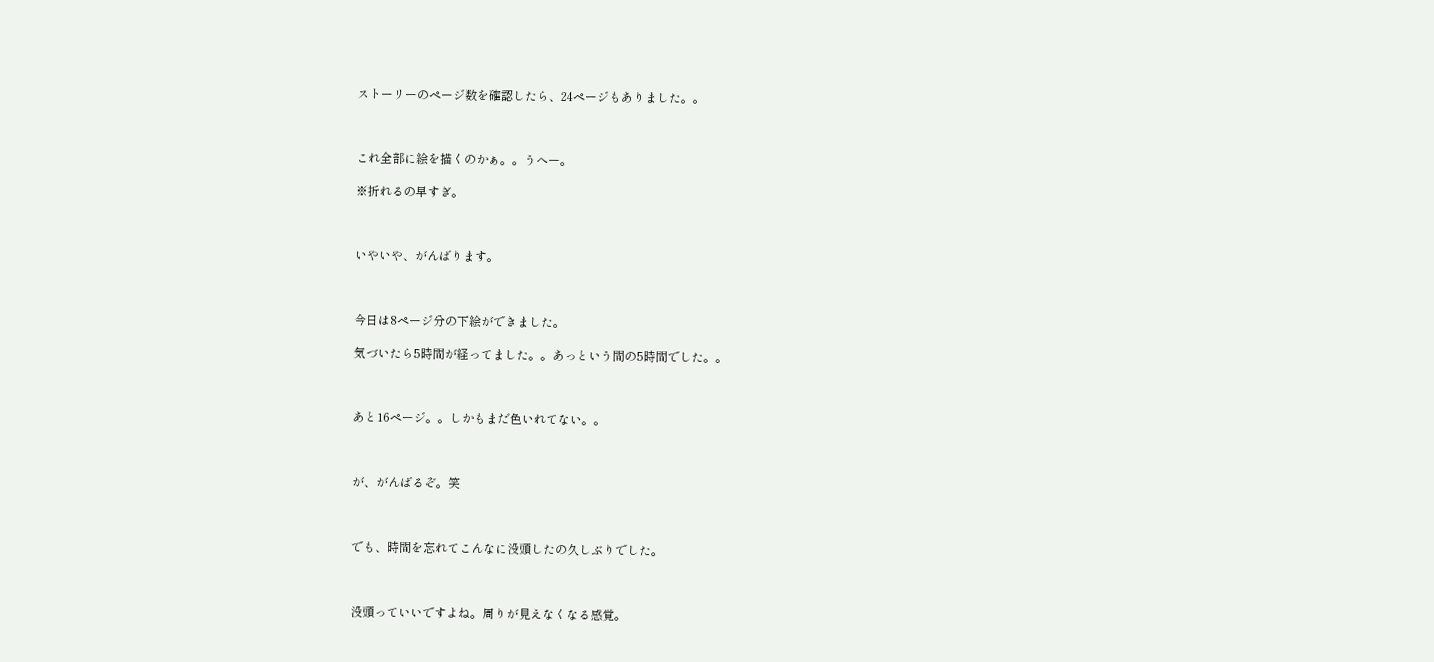ストーリーのページ数を確認したら、24ページもありました。。



これ全部に絵を描くのかぁ。。うへー。

※折れるの早すぎ。



いやいや、がんばります。



今日は8ページ分の下絵ができました。

気づいたら5時間が経ってました。。あっという間の5時間でした。。



あと16ページ。。しかもまだ色いれてない。。



が、がんばるぞ。笑



でも、時間を忘れてこんなに没頭したの久しぶりでした。



没頭っていいですよね。周りが見えなくなる感覚。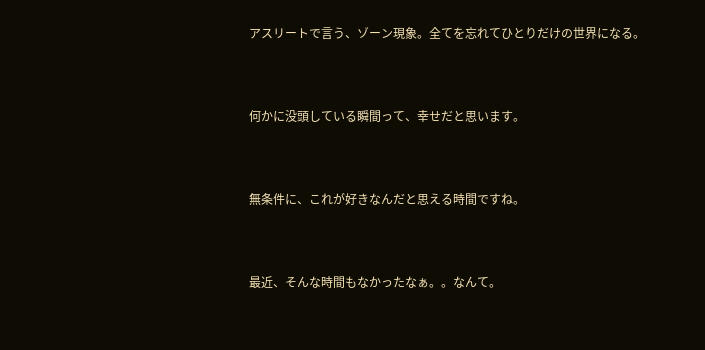アスリートで言う、ゾーン現象。全てを忘れてひとりだけの世界になる。



何かに没頭している瞬間って、幸せだと思います。



無条件に、これが好きなんだと思える時間ですね。



最近、そんな時間もなかったなぁ。。なんて。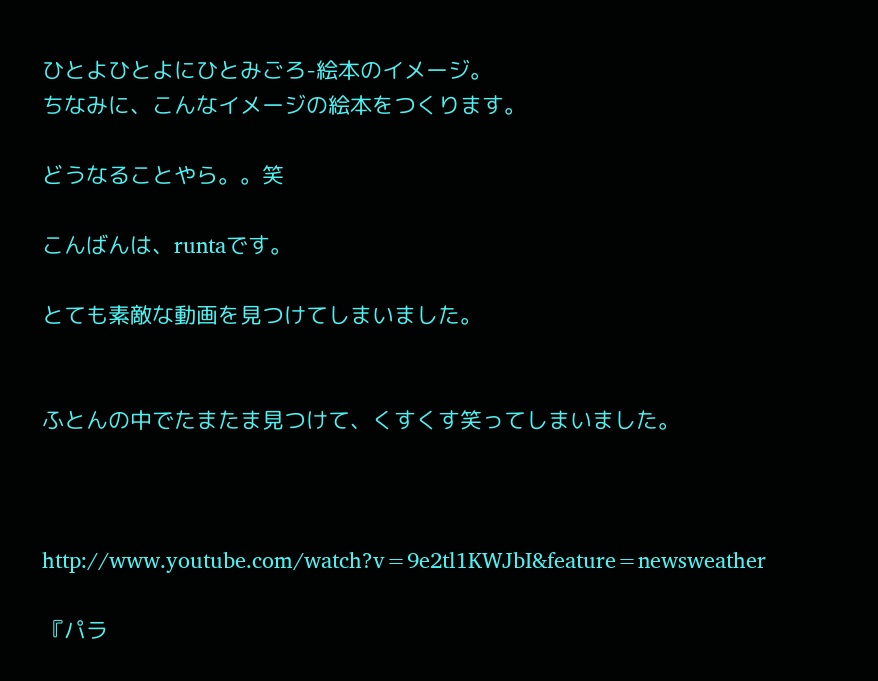ひとよひとよにひとみごろ-絵本のイメージ。
ちなみに、こんなイメージの絵本をつくります。

どうなることやら。。笑

こんばんは、runtaです。

とても素敵な動画を見つけてしまいました。


ふとんの中でたまたま見つけて、くすくす笑ってしまいました。



http://www.youtube.com/watch?v=9e2tl1KWJbI&feature=newsweather

『パラ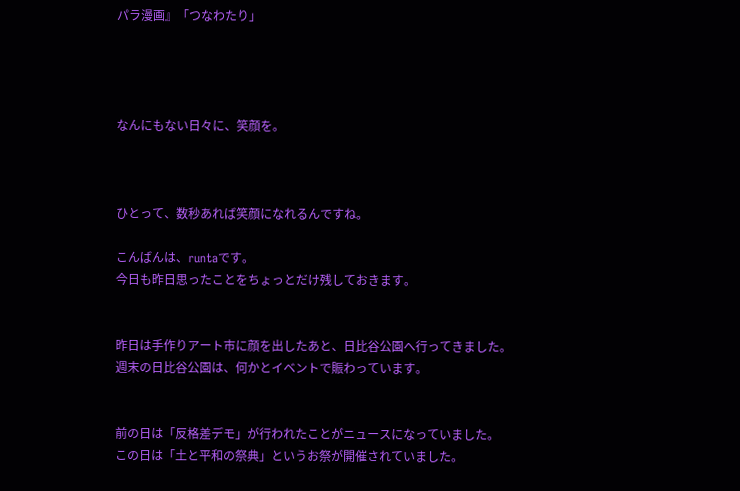パラ漫画』「つなわたり」




なんにもない日々に、笑顔を。



ひとって、数秒あれば笑顔になれるんですね。

こんばんは、runtaです。
今日も昨日思ったことをちょっとだけ残しておきます。


昨日は手作りアート市に顔を出したあと、日比谷公園へ行ってきました。
週末の日比谷公園は、何かとイベントで賑わっています。


前の日は「反格差デモ」が行われたことがニュースになっていました。
この日は「土と平和の祭典」というお祭が開催されていました。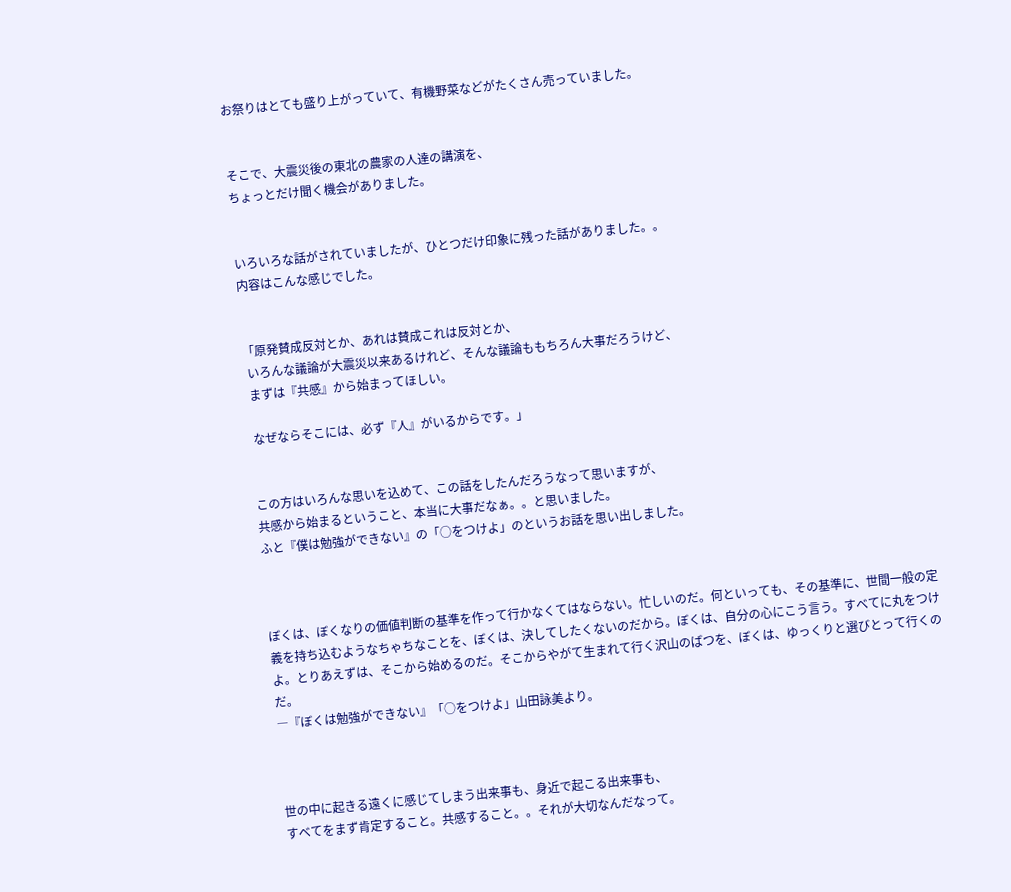お祭りはとても盛り上がっていて、有機野菜などがたくさん売っていました。


そこで、大震災後の東北の農家の人達の講演を、
ちょっとだけ聞く機会がありました。


いろいろな話がされていましたが、ひとつだけ印象に残った話がありました。。
内容はこんな感じでした。


「原発賛成反対とか、あれは賛成これは反対とか、
 いろんな議論が大震災以来あるけれど、そんな議論ももちろん大事だろうけど、
 まずは『共感』から始まってほしい。

 なぜならそこには、必ず『人』がいるからです。」


この方はいろんな思いを込めて、この話をしたんだろうなって思いますが、
共感から始まるということ、本当に大事だなぁ。。と思いました。
ふと『僕は勉強ができない』の「○をつけよ」のというお話を思い出しました。



ぼくは、ぼくなりの価値判断の基準を作って行かなくてはならない。忙しいのだ。何といっても、その基準に、世間一般の定義を持ち込むようなちゃちなことを、ぼくは、決してしたくないのだから。ぼくは、自分の心にこう言う。すべてに丸をつけよ。とりあえずは、そこから始めるのだ。そこからやがて生まれて行く沢山のばつを、ぼくは、ゆっくりと選びとって行くのだ。
―『ぼくは勉強ができない』「○をつけよ」山田詠美より。



世の中に起きる遠くに感じてしまう出来事も、身近で起こる出来事も、
すべてをまず肯定すること。共感すること。。それが大切なんだなって。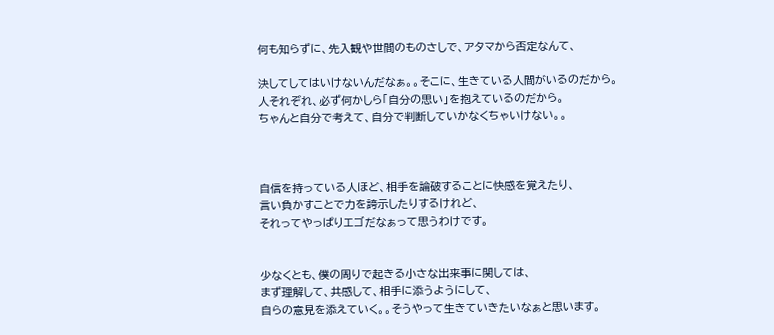何も知らずに、先入観や世間のものさしで、アタマから否定なんて、

決してしてはいけないんだなぁ。。そこに、生きている人間がいるのだから。
人それぞれ、必ず何かしら「自分の思い」を抱えているのだから。
ちゃんと自分で考えて、自分で判断していかなくちゃいけない。。



自信を持っている人ほど、相手を論破することに快感を覚えたり、
言い負かすことで力を誇示したりするけれど、
それってやっぱりエゴだなぁって思うわけです。


少なくとも、僕の周りで起きる小さな出来事に関しては、
まず理解して、共感して、相手に添うようにして、
自らの意見を添えていく。。そうやって生きていきたいなぁと思います。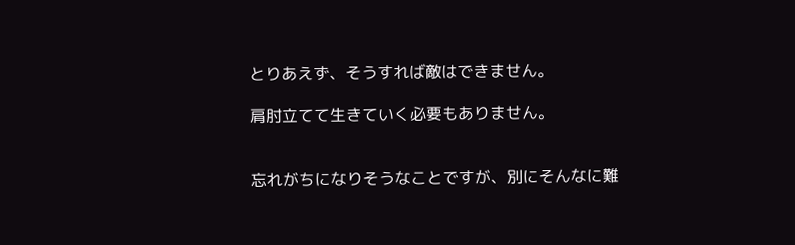とりあえず、そうすれば敵はできません。

肩肘立てて生きていく必要もありません。


忘れがちになりそうなことですが、別にそんなに難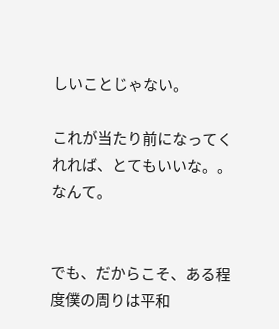しいことじゃない。

これが当たり前になってくれれば、とてもいいな。。なんて。


でも、だからこそ、ある程度僕の周りは平和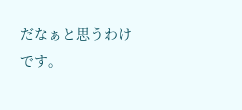だなぁと思うわけです。